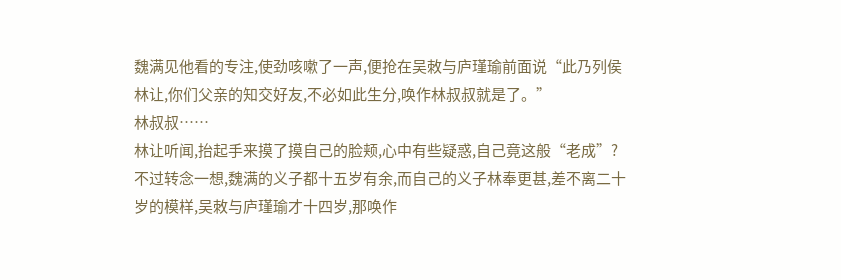魏满见他看的专注,使劲咳嗽了一声,便抢在吴敇与庐瑾瑜前面说“此乃列侯林让,你们父亲的知交好友,不必如此生分,唤作林叔叔就是了。”
林叔叔……
林让听闻,抬起手来摸了摸自己的脸颊,心中有些疑惑,自己竟这般“老成”?
不过转念一想,魏满的义子都十五岁有余,而自己的义子林奉更甚,差不离二十岁的模样,吴敇与庐瑾瑜才十四岁,那唤作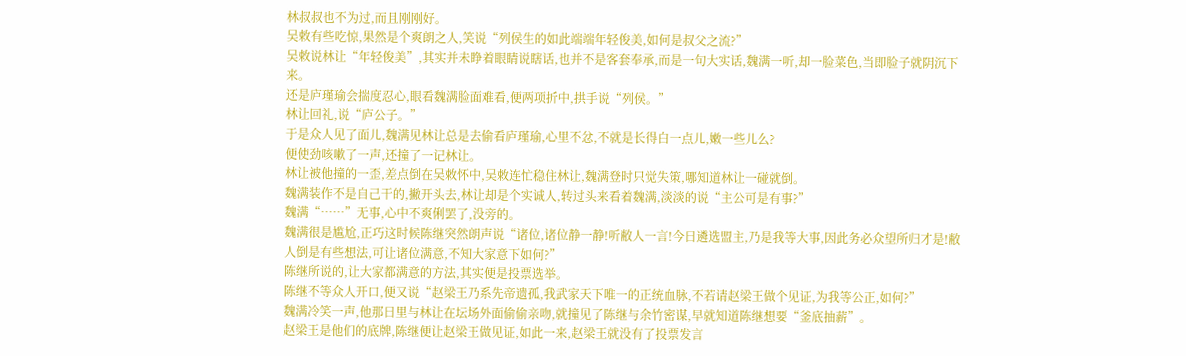林叔叔也不为过,而且刚刚好。
吴敇有些吃惊,果然是个爽朗之人,笑说“列侯生的如此端端年轻俊美,如何是叔父之流?”
吴敇说林让“年轻俊美”,其实并未睁着眼睛说瞎话,也并不是客套奉承,而是一句大实话,魏满一听,却一脸菜色,当即脸子就阴沉下来。
还是庐瑾瑜会揣度忍心,眼看魏满脸面难看,便两项折中,拱手说“列侯。”
林让回礼,说“庐公子。”
于是众人见了面儿,魏满见林让总是去偷看庐瑾瑜,心里不忿,不就是长得白一点儿,嫩一些儿么?
便使劲咳嗽了一声,还撞了一记林让。
林让被他撞的一歪,差点倒在吴敇怀中,吴敇连忙稳住林让,魏满登时只觉失策,哪知道林让一碰就倒。
魏满装作不是自己干的,撇开头去,林让却是个实诚人,转过头来看着魏满,淡淡的说“主公可是有事?”
魏满“……”无事,心中不爽俐罢了,没旁的。
魏满很是尴尬,正巧这时候陈继突然朗声说“诸位,诸位静一静!听敝人一言!今日遴选盟主,乃是我等大事,因此务必众望所归才是!敝人倒是有些想法,可让诸位满意,不知大家意下如何?”
陈继所说的,让大家都满意的方法,其实便是投票选举。
陈继不等众人开口,便又说“赵梁王乃系先帝遗孤,我武家天下唯一的正统血脉,不若请赵梁王做个见证,为我等公正,如何?”
魏满冷笑一声,他那日里与林让在坛场外面偷偷亲吻,就撞见了陈继与余竹密谋,早就知道陈继想要“釜底抽薪”。
赵梁王是他们的底牌,陈继便让赵梁王做见证,如此一来,赵梁王就没有了投票发言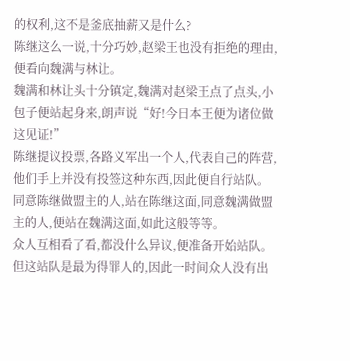的权利,这不是釜底抽薪又是什么?
陈继这么一说,十分巧妙,赵梁王也没有拒绝的理由,便看向魏满与林让。
魏满和林让头十分镇定,魏满对赵梁王点了点头,小包子便站起身来,朗声说“好!今日本王便为诸位做这见证!”
陈继提议投票,各路义军出一个人,代表自己的阵营,他们手上并没有投签这种东西,因此便自行站队。
同意陈继做盟主的人,站在陈继这面,同意魏满做盟主的人,便站在魏满这面,如此这般等等。
众人互相看了看,都没什么异议,便准备开始站队。
但这站队是最为得罪人的,因此一时间众人没有出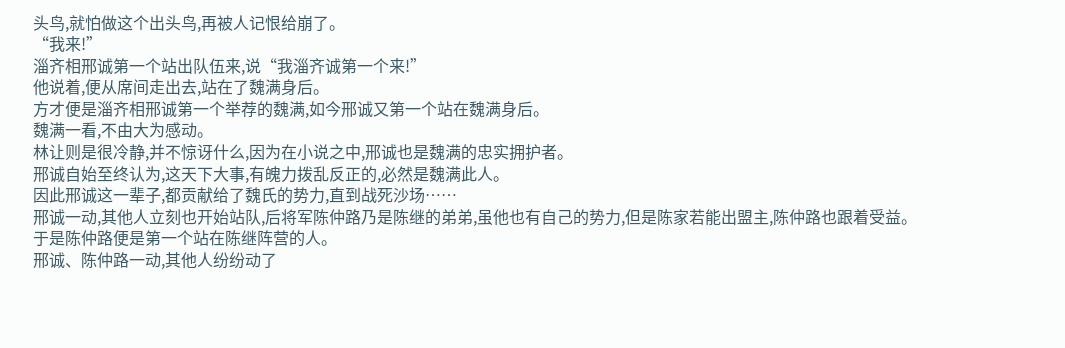头鸟,就怕做这个出头鸟,再被人记恨给崩了。
“我来!”
淄齐相邢诚第一个站出队伍来,说“我淄齐诚第一个来!”
他说着,便从席间走出去,站在了魏满身后。
方才便是淄齐相邢诚第一个举荐的魏满,如今邢诚又第一个站在魏满身后。
魏满一看,不由大为感动。
林让则是很冷静,并不惊讶什么,因为在小说之中,邢诚也是魏满的忠实拥护者。
邢诚自始至终认为,这天下大事,有魄力拨乱反正的,必然是魏满此人。
因此邢诚这一辈子,都贡献给了魏氏的势力,直到战死沙场……
邢诚一动,其他人立刻也开始站队,后将军陈仲路乃是陈继的弟弟,虽他也有自己的势力,但是陈家若能出盟主,陈仲路也跟着受益。
于是陈仲路便是第一个站在陈继阵营的人。
邢诚、陈仲路一动,其他人纷纷动了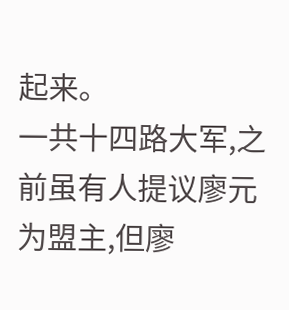起来。
一共十四路大军,之前虽有人提议廖元为盟主,但廖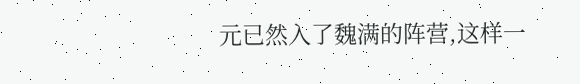元已然入了魏满的阵营,这样一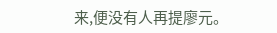来,便没有人再提廖元。